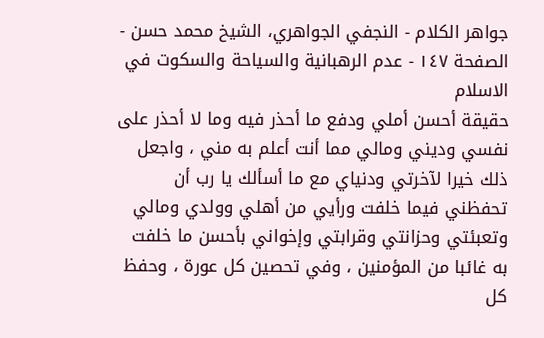جواهر الكلام - النجفي الجواهري، الشيخ محمد حسن - الصفحة ١٤٧ - عدم الرهبانية والسياحة والسكوت في الاسلام
حقيقة أحسن أملي ودفع ما أحذر فيه وما لا أحذر على نفسي وديني ومالي مما أنت أعلم به مني ، واجعل ذلك خيرا لآخرتي ودنياي مع ما أسألك يا رب أن تحفظني فيما خلفت ورأيي من أهلي وولدي ومالي وتعبئتي وحزانتي وقرابتي وإخواني بأحسن ما خلفت به غائبا من المؤمنين ، وفي تحصين كل عورة ، وحفظ كل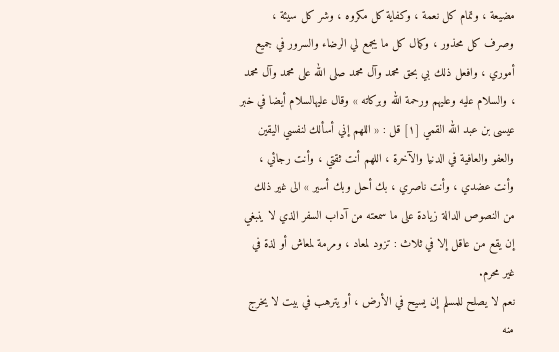مضيعة ، وتمام كل نعمة ، وكفاية كل مكروه ، وشر كل سيئة ، وصرف كل محذور ، وكمال كل ما يجمع لي الرضاء والسرور في جميع أموري ، وافعل ذلك بي بحق محمد وآل محمد صلى الله على محمد وآل محمد ، والسلام عليه وعليهم ورحمة الله وبركاته » وقال عليهالسلام أيضا في خبر عيسى بن عبد الله القمي [١] قل : « اللهم إني أسألك لنفسي اليقين والعفو والعافية في الدنيا والآخرة ، اللهم أنت ثقتي ، وأنت رجائي ، وأنت عضدي ، وأنت ناصري ، بك أحل وبك أسير » الى غير ذلك من النصوص الدالة زيادة على ما سمعته من آداب السفر الذي لا ينبغي إن يقع من عاقل إلا في ثلاث : تزود لمعاد ، ومرمة لمعاش أو لذة في غير محرم.
نعم لا يصلح للمسلم إن يسيح في الأرض ، أو يترهب في بيت لا يخرج منه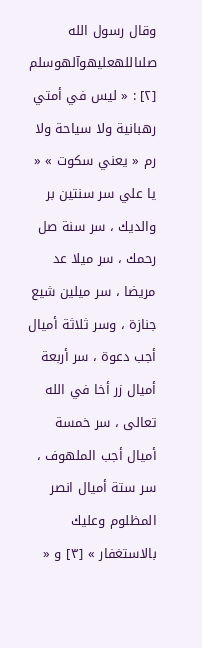وقال رسول الله صلىاللهعليهوآلهوسلم [٢] : « ليس في أمتي رهبانية ولا سياحة ولا رم « يعني سكوت » « يا علي سر سنتين بر والديك ، سر سنة صل رحمك ، سر ميلا عد مريضا ، سر ميلين شيع جنازة ، وسر ثلاثة أميال أجب دعوة ، سر أربعة أميال زر أخا في الله تعالى ، سر خمسة أميال أجب الملهوف ، سر ستة أميال انصر المظلوم وعليك بالاستغفار » [٣] و «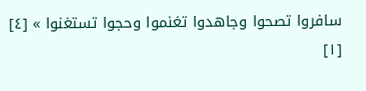سافروا تصحوا وجاهدوا تغنموا وحجوا تستغنوا » [٤]
[١]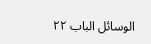الوسائل الباب ٢٢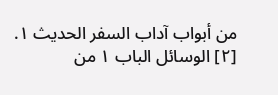من أبواب آداب السفر الحديث ١.
[٢] الوسائل الباب ١ من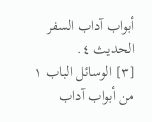أبواب آداب السفر الحديث ٤.
[٣] الوسائل الباب ١ من أبواب آداب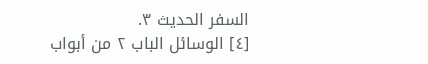السفر الحديث ٣.
[٤] الوسائل الباب ٢ من أبواب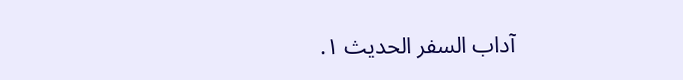آداب السفر الحديث ١.